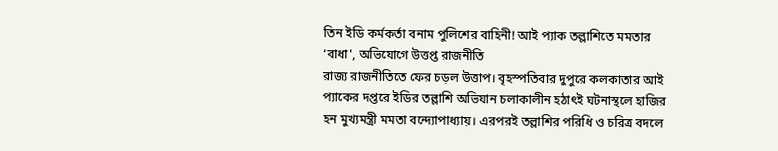তিন ইডি কর্মকর্তা বনাম পুলিশের বাহিনী! আই প্যাক তল্লাশিতে মমতার ‘বাধা', অভিযোগে উত্তপ্ত রাজনীতি
রাজ্য রাজনীতিতে ফের চড়ল উত্তাপ। বৃহস্পতিবার দুপুরে কলকাতার আই প্যাকের দপ্তরে ইডির তল্লাশি অভিযান চলাকালীন হঠাৎই ঘটনাস্থলে হাজির হন মুখ্যমন্ত্রী মমতা বন্দ্যোপাধ্যায়। এরপরই তল্লাশির পরিধি ও চরিত্র বদলে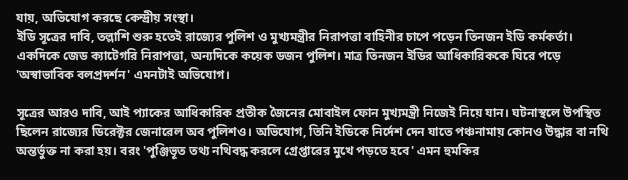যায়, অভিযোগ করছে কেন্দ্রীয় সংস্থা।
ইডি সূত্রের দাবি, তল্লাশি শুরু হতেই রাজ্যের পুলিশ ও মুখ্যমন্ত্রীর নিরাপত্তা বাহিনীর চাপে পড়েন তিনজন ইডি কর্মকর্তা। একদিকে জেড ক্যাটেগরি নিরাপত্তা, অন্যদিকে কয়েক ডজন পুলিশ। মাত্র তিনজন ইডির আধিকারিককে ঘিরে পড়ে 'অস্বাভাবিক বলপ্রদর্শন' এমনটাই অভিযোগ।

সূত্রের আরও দাবি, আই প্যাকের আধিকারিক প্রতীক জৈনের মোবাইল ফোন মুখ্যমন্ত্রী নিজেই নিয়ে যান। ঘটনাস্থলে উপস্থিত ছিলেন রাজ্যের ডিরেক্টর জেনারেল অব পুলিশও। অভিযোগ, তিনি ইডিকে নির্দেশ দেন যাতে পঞ্চনামায় কোনও উদ্ধার বা নথি অন্তর্ভুক্ত না করা হয়। বরং 'পুঞ্জিভূত তথ্য নথিবদ্ধ করলে গ্রেপ্তারের মুখে পড়তে হবে' এমন হুমকির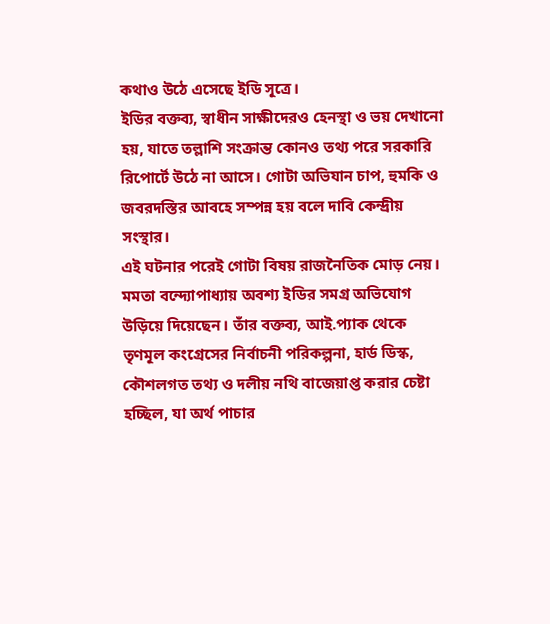কথাও উঠে এসেছে ইডি সূত্রে।
ইডির বক্তব্য, স্বাধীন সাক্ষীদেরও হেনস্থা ও ভয় দেখানো হয়, যাতে তল্লাশি সংক্রান্ত কোনও তথ্য পরে সরকারি রিপোর্টে উঠে না আসে। গোটা অভিযান চাপ, হুমকি ও জবরদস্তির আবহে সম্পন্ন হয় বলে দাবি কেন্দ্রীয় সংস্থার।
এই ঘটনার পরেই গোটা বিষয় রাজনৈতিক মোড় নেয়।
মমতা বন্দ্যোপাধ্যায় অবশ্য ইডির সমগ্র অভিযোগ উড়িয়ে দিয়েছেন। তাঁর বক্তব্য, আই.প্যাক থেকে তৃণমূল কংগ্রেসের নির্বাচনী পরিকল্পনা, হার্ড ডিস্ক, কৌশলগত তথ্য ও দলীয় নথি বাজেয়াপ্ত করার চেষ্টা হচ্ছিল, যা অর্থ পাচার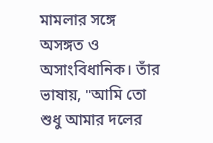মামলার সঙ্গে অসঙ্গত ও অসাংবিধানিক। তাঁর ভাষায়, "আমি তো শুধু আমার দলের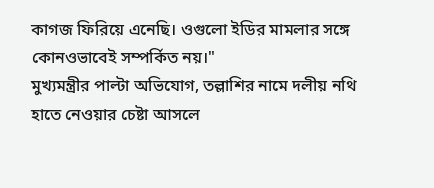কাগজ ফিরিয়ে এনেছি। ওগুলো ইডির মামলার সঙ্গে কোনওভাবেই সম্পর্কিত নয়।"
মুখ্যমন্ত্রীর পাল্টা অভিযোগ, তল্লাশির নামে দলীয় নথি হাতে নেওয়ার চেষ্টা আসলে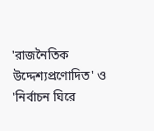'রাজনৈতিক উদ্দেশ্যপ্রণোদিত' ও 'নির্বাচন ঘিরে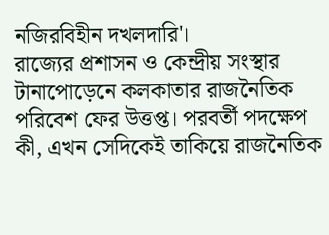নজিরবিহীন দখলদারি'।
রাজ্যের প্রশাসন ও কেন্দ্রীয় সংস্থার টানাপোড়েনে কলকাতার রাজনৈতিক পরিবেশ ফের উত্তপ্ত। পরবর্তী পদক্ষেপ কী, এখন সেদিকেই তাকিয়ে রাজনৈতিক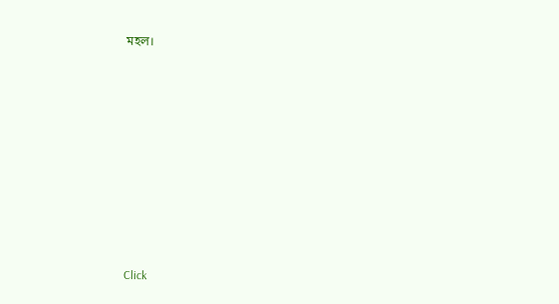মহল।












Click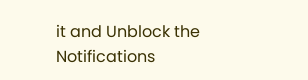it and Unblock the Notifications